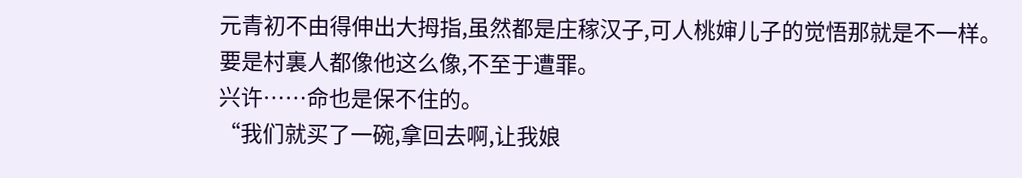元青初不由得伸出大拇指,虽然都是庄稼汉子,可人桃婶儿子的觉悟那就是不一样。
要是村裏人都像他这么像,不至于遭罪。
兴许……命也是保不住的。
“我们就买了一碗,拿回去啊,让我娘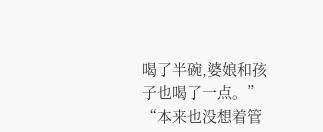喝了半碗,婆娘和孩子也喝了一点。”
“本来也没想着管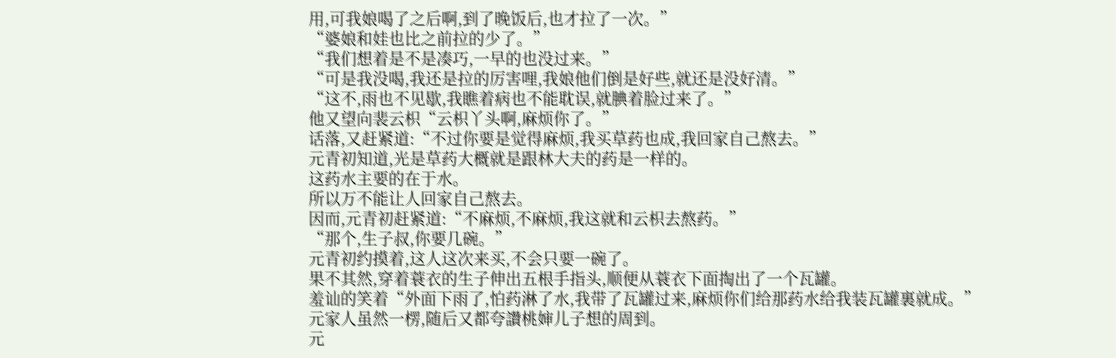用,可我娘喝了之后啊,到了晚饭后,也才拉了一次。”
“婆娘和娃也比之前拉的少了。”
“我们想着是不是凑巧,一早的也没过来。”
“可是我没喝,我还是拉的厉害哩,我娘他们倒是好些,就还是没好清。”
“这不,雨也不见歇,我瞧着病也不能耽误,就腆着脸过来了。”
他又望向裴云枳“云枳丫头啊,麻烦你了。”
话落,又赶紧道:“不过你要是觉得麻烦,我买草药也成,我回家自己熬去。”
元青初知道,光是草药大概就是跟林大夫的药是一样的。
这药水主要的在于水。
所以万不能让人回家自己熬去。
因而,元青初赶紧道:“不麻烦,不麻烦,我这就和云枳去熬药。”
“那个,生子叔,你要几碗。”
元青初约摸着,这人这次来买,不会只要一碗了。
果不其然,穿着蓑衣的生子伸出五根手指头,顺便从蓑衣下面掏出了一个瓦罐。
羞讪的笑着“外面下雨了,怕药淋了水,我带了瓦罐过来,麻烦你们给那药水给我装瓦罐裏就成。”
元家人虽然一楞,随后又都夸讚桃婶儿子想的周到。
元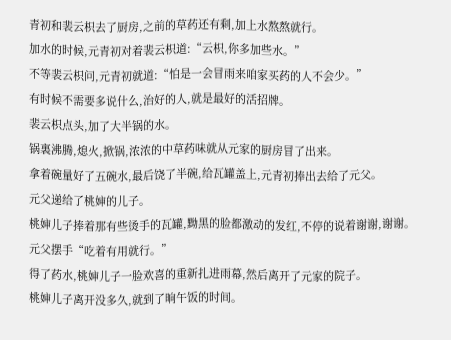青初和裴云枳去了厨房,之前的草药还有剩,加上水熬熬就行。
加水的时候,元青初对着裴云枳道:“云枳,你多加些水。”
不等裴云枳问,元青初就道:“怕是一会冒雨来咱家买药的人不会少。”
有时候不需要多说什么,治好的人,就是最好的活招牌。
裴云枳点头,加了大半锅的水。
锅裏沸腾,熄火,掀锅,浓浓的中草药味就从元家的厨房冒了出来。
拿着碗量好了五碗水,最后饶了半碗,给瓦罐盖上,元青初捧出去给了元父。
元父递给了桃婶的儿子。
桃婶儿子捧着那有些烫手的瓦罐,黝黑的脸都激动的发红,不停的说着谢谢,谢谢。
元父摆手“吃着有用就行。”
得了药水,桃婶儿子一脸欢喜的重新扎进雨幕,然后离开了元家的院子。
桃婶儿子离开没多久,就到了晌午饭的时间。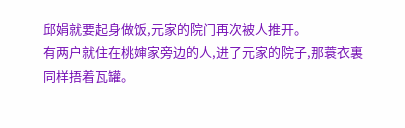邱娟就要起身做饭,元家的院门再次被人推开。
有两户就住在桃婶家旁边的人,进了元家的院子,那蓑衣裏同样捂着瓦罐。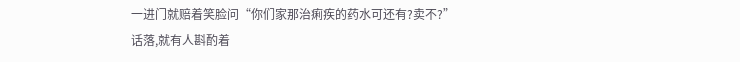一进门就赔着笑脸问“你们家那治痢疾的药水可还有?卖不?”
话落,就有人斟酌着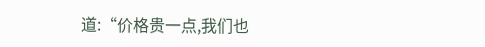道:“价格贵一点,我们也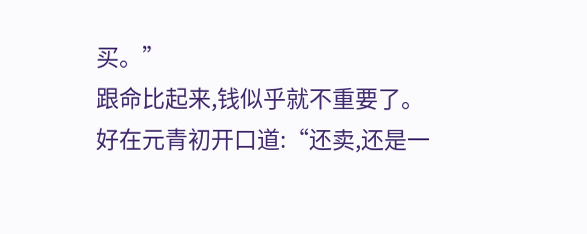买。”
跟命比起来,钱似乎就不重要了。
好在元青初开口道:“还卖,还是一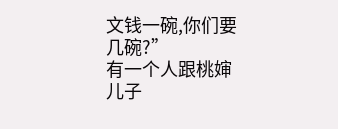文钱一碗,你们要几碗?”
有一个人跟桃婶儿子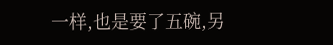一样,也是要了五碗,另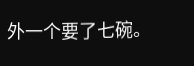外一个要了七碗。